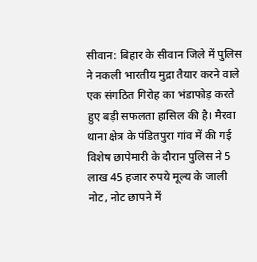सीवान: बिहार के सीवान जिले में पुलिस ने नकली भारतीय मुद्रा तैयार करने वाले एक संगठित गिरोह का भंडाफोड़ करते हुए बड़ी सफलता हासिल की है। मैरवा थाना क्षेत्र के पंडितपुरा गांव में की गई विशेष छापेमारी के दौरान पुलिस ने 5 लाख 45 हजार रुपये मूल्य के जाली नोट, नोट छापने में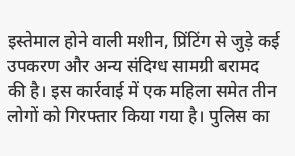इस्तेमाल होने वाली मशीन, प्रिंटिंग से जुड़े कई उपकरण और अन्य संदिग्ध सामग्री बरामद की है। इस कार्रवाई में एक महिला समेत तीन लोगों को गिरफ्तार किया गया है। पुलिस का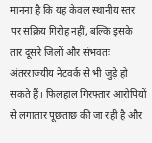मानना है कि यह केवल स्थानीय स्तर पर सक्रिय गिरोह नहीं, बल्कि इसके तार दूसरे जिलों और संभवतः अंतरराज्यीय नेटवर्क से भी जुड़े हो सकते हैं। फिलहाल गिरफ्तार आरोपियों से लगातार पूछताछ की जा रही है और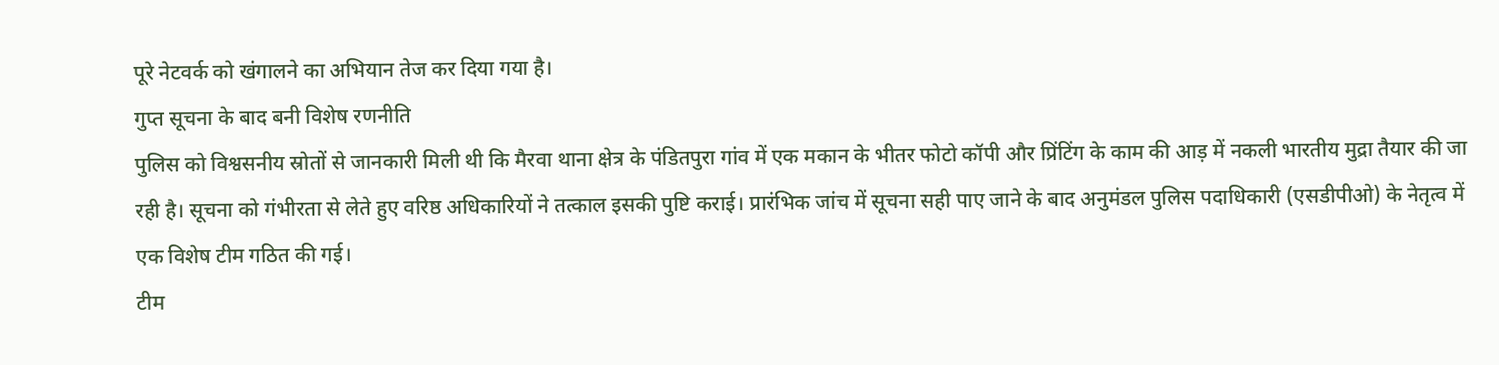पूरे नेटवर्क को खंगालने का अभियान तेज कर दिया गया है।
गुप्त सूचना के बाद बनी विशेष रणनीति
पुलिस को विश्वसनीय स्रोतों से जानकारी मिली थी कि मैरवा थाना क्षेत्र के पंडितपुरा गांव में एक मकान के भीतर फोटो कॉपी और प्रिंटिंग के काम की आड़ में नकली भारतीय मुद्रा तैयार की जा रही है। सूचना को गंभीरता से लेते हुए वरिष्ठ अधिकारियों ने तत्काल इसकी पुष्टि कराई। प्रारंभिक जांच में सूचना सही पाए जाने के बाद अनुमंडल पुलिस पदाधिकारी (एसडीपीओ) के नेतृत्व में एक विशेष टीम गठित की गई।
टीम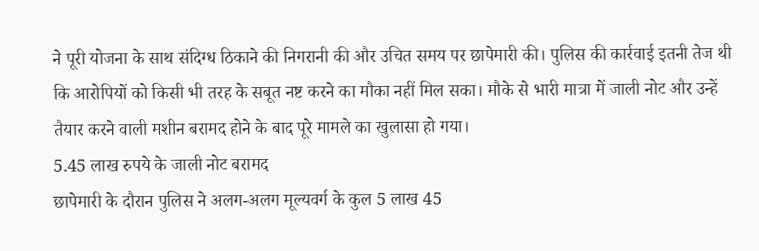ने पूरी योजना के साथ संदिग्ध ठिकाने की निगरानी की और उचित समय पर छापेमारी की। पुलिस की कार्रवाई इतनी तेज थी कि आरोपियों को किसी भी तरह के सबूत नष्ट करने का मौका नहीं मिल सका। मौके से भारी मात्रा में जाली नोट और उन्हें तैयार करने वाली मशीन बरामद होने के बाद पूरे मामले का खुलासा हो गया।
5.45 लाख रुपये के जाली नोट बरामद
छापेमारी के दौरान पुलिस ने अलग-अलग मूल्यवर्ग के कुल 5 लाख 45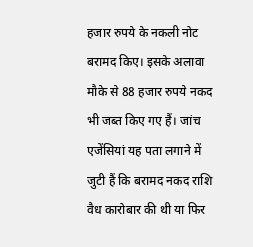हजार रुपये के नकली नोट बरामद किए। इसके अलावा मौके से 88 हजार रुपये नकद भी जब्त किए गए हैं। जांच एजेंसियां यह पता लगाने में जुटी हैं कि बरामद नकद राशि वैध कारोबार की थी या फिर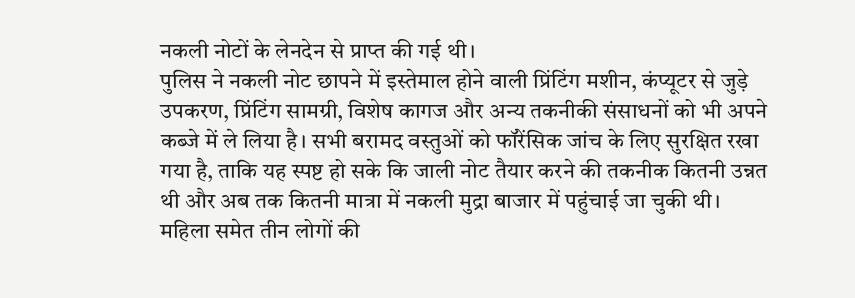नकली नोटों के लेनदेन से प्राप्त की गई थी।
पुलिस ने नकली नोट छापने में इस्तेमाल होने वाली प्रिंटिंग मशीन, कंप्यूटर से जुड़े उपकरण, प्रिंटिंग सामग्री, विशेष कागज और अन्य तकनीकी संसाधनों को भी अपने कब्जे में ले लिया है। सभी बरामद वस्तुओं को फॉरेंसिक जांच के लिए सुरक्षित रखा गया है, ताकि यह स्पष्ट हो सके कि जाली नोट तैयार करने की तकनीक कितनी उन्नत थी और अब तक कितनी मात्रा में नकली मुद्रा बाजार में पहुंचाई जा चुकी थी।
महिला समेत तीन लोगों की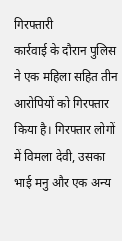गिरफ्तारी
कार्रवाई के दौरान पुलिस ने एक महिला सहित तीन आरोपियों को गिरफ्तार किया है। गिरफ्तार लोगों में विमला देवी, उसका भाई मनु और एक अन्य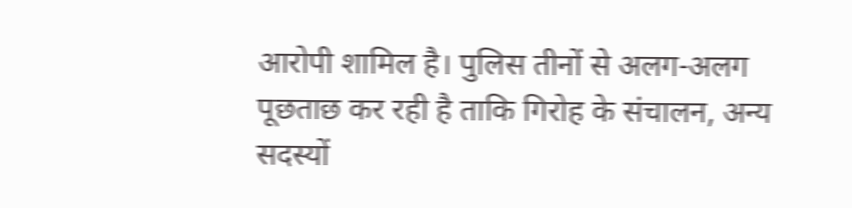आरोपी शामिल है। पुलिस तीनों से अलग-अलग पूछताछ कर रही है ताकि गिरोह के संचालन, अन्य सदस्यों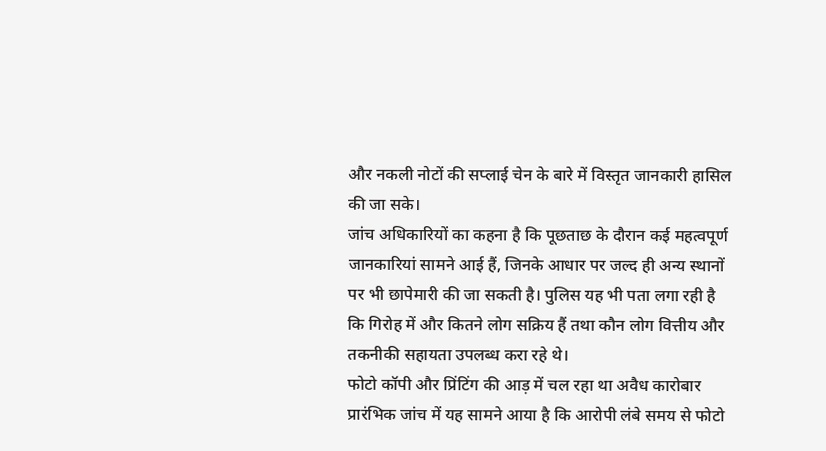और नकली नोटों की सप्लाई चेन के बारे में विस्तृत जानकारी हासिल की जा सके।
जांच अधिकारियों का कहना है कि पूछताछ के दौरान कई महत्वपूर्ण जानकारियां सामने आई हैं, जिनके आधार पर जल्द ही अन्य स्थानों पर भी छापेमारी की जा सकती है। पुलिस यह भी पता लगा रही है कि गिरोह में और कितने लोग सक्रिय हैं तथा कौन लोग वित्तीय और तकनीकी सहायता उपलब्ध करा रहे थे।
फोटो कॉपी और प्रिंटिंग की आड़ में चल रहा था अवैध कारोबार
प्रारंभिक जांच में यह सामने आया है कि आरोपी लंबे समय से फोटो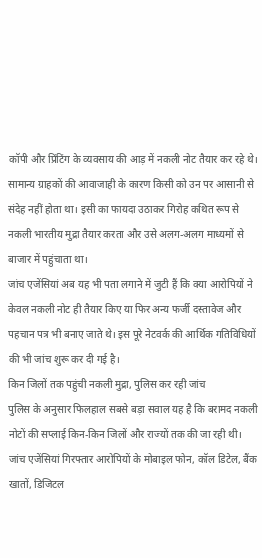कॉपी और प्रिंटिंग के व्यवसाय की आड़ में नकली नोट तैयार कर रहे थे। सामान्य ग्राहकों की आवाजाही के कारण किसी को उन पर आसानी से संदेह नहीं होता था। इसी का फायदा उठाकर गिरोह कथित रूप से नकली भारतीय मुद्रा तैयार करता और उसे अलग-अलग माध्यमों से बाजार में पहुंचाता था।
जांच एजेंसियां अब यह भी पता लगाने में जुटी हैं कि क्या आरोपियों ने केवल नकली नोट ही तैयार किए या फिर अन्य फर्जी दस्तावेज और पहचान पत्र भी बनाए जाते थे। इस पूरे नेटवर्क की आर्थिक गतिविधियों की भी जांच शुरू कर दी गई है।
किन जिलों तक पहुंची नकली मुद्रा, पुलिस कर रही जांच
पुलिस के अनुसार फिलहाल सबसे बड़ा सवाल यह है कि बरामद नकली नोटों की सप्लाई किन-किन जिलों और राज्यों तक की जा रही थी। जांच एजेंसियां गिरफ्तार आरोपियों के मोबाइल फोन, कॉल डिटेल, बैंक खातों, डिजिटल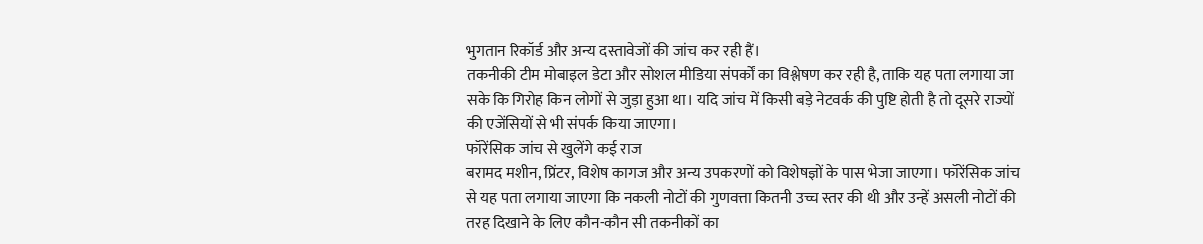भुगतान रिकॉर्ड और अन्य दस्तावेजों की जांच कर रही हैं।
तकनीकी टीम मोबाइल डेटा और सोशल मीडिया संपर्कों का विश्लेषण कर रही है, ताकि यह पता लगाया जा सके कि गिरोह किन लोगों से जुड़ा हुआ था। यदि जांच में किसी बड़े नेटवर्क की पुष्टि होती है तो दूसरे राज्यों की एजेंसियों से भी संपर्क किया जाएगा।
फॉरेंसिक जांच से खुलेंगे कई राज
बरामद मशीन, प्रिंटर, विशेष कागज और अन्य उपकरणों को विशेषज्ञों के पास भेजा जाएगा। फॉरेंसिक जांच से यह पता लगाया जाएगा कि नकली नोटों की गुणवत्ता कितनी उच्च स्तर की थी और उन्हें असली नोटों की तरह दिखाने के लिए कौन-कौन सी तकनीकों का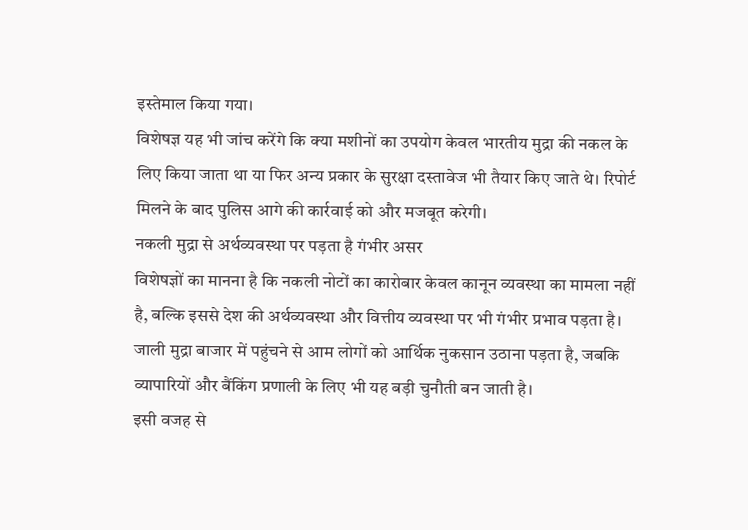इस्तेमाल किया गया।
विशेषज्ञ यह भी जांच करेंगे कि क्या मशीनों का उपयोग केवल भारतीय मुद्रा की नकल के लिए किया जाता था या फिर अन्य प्रकार के सुरक्षा दस्तावेज भी तैयार किए जाते थे। रिपोर्ट मिलने के बाद पुलिस आगे की कार्रवाई को और मजबूत करेगी।
नकली मुद्रा से अर्थव्यवस्था पर पड़ता है गंभीर असर
विशेषज्ञों का मानना है कि नकली नोटों का कारोबार केवल कानून व्यवस्था का मामला नहीं है, बल्कि इससे देश की अर्थव्यवस्था और वित्तीय व्यवस्था पर भी गंभीर प्रभाव पड़ता है। जाली मुद्रा बाजार में पहुंचने से आम लोगों को आर्थिक नुकसान उठाना पड़ता है, जबकि व्यापारियों और बैंकिंग प्रणाली के लिए भी यह बड़ी चुनौती बन जाती है।
इसी वजह से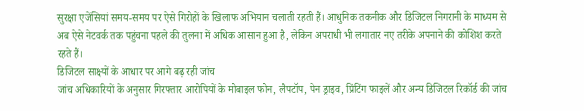सुरक्षा एजेंसियां समय-समय पर ऐसे गिरोहों के खिलाफ अभियान चलाती रहती हैं। आधुनिक तकनीक और डिजिटल निगरानी के माध्यम से अब ऐसे नेटवर्क तक पहुंचना पहले की तुलना में अधिक आसान हुआ है, लेकिन अपराधी भी लगातार नए तरीके अपनाने की कोशिश करते रहते हैं।
डिजिटल साक्ष्यों के आधार पर आगे बढ़ रही जांच
जांच अधिकारियों के अनुसार गिरफ्तार आरोपियों के मोबाइल फोन, लैपटॉप, पेन ड्राइव, प्रिंटिंग फाइलें और अन्य डिजिटल रिकॉर्ड की जांच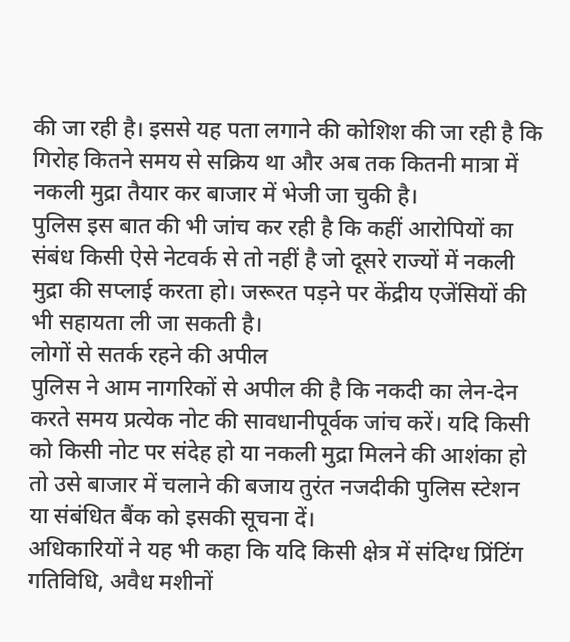की जा रही है। इससे यह पता लगाने की कोशिश की जा रही है कि गिरोह कितने समय से सक्रिय था और अब तक कितनी मात्रा में नकली मुद्रा तैयार कर बाजार में भेजी जा चुकी है।
पुलिस इस बात की भी जांच कर रही है कि कहीं आरोपियों का संबंध किसी ऐसे नेटवर्क से तो नहीं है जो दूसरे राज्यों में नकली मुद्रा की सप्लाई करता हो। जरूरत पड़ने पर केंद्रीय एजेंसियों की भी सहायता ली जा सकती है।
लोगों से सतर्क रहने की अपील
पुलिस ने आम नागरिकों से अपील की है कि नकदी का लेन-देन करते समय प्रत्येक नोट की सावधानीपूर्वक जांच करें। यदि किसी को किसी नोट पर संदेह हो या नकली मुद्रा मिलने की आशंका हो तो उसे बाजार में चलाने की बजाय तुरंत नजदीकी पुलिस स्टेशन या संबंधित बैंक को इसकी सूचना दें।
अधिकारियों ने यह भी कहा कि यदि किसी क्षेत्र में संदिग्ध प्रिंटिंग गतिविधि, अवैध मशीनों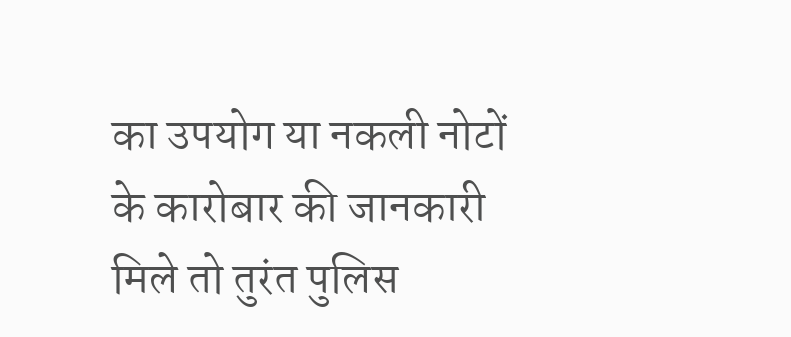का उपयोग या नकली नोटों के कारोबार की जानकारी मिले तो तुरंत पुलिस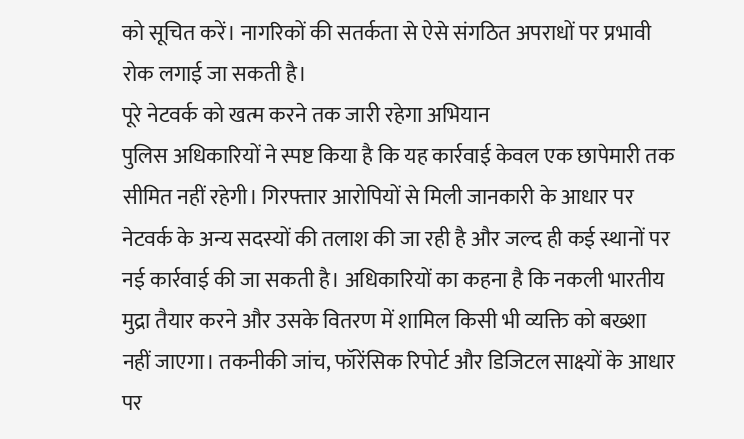को सूचित करें। नागरिकों की सतर्कता से ऐसे संगठित अपराधों पर प्रभावी रोक लगाई जा सकती है।
पूरे नेटवर्क को खत्म करने तक जारी रहेगा अभियान
पुलिस अधिकारियों ने स्पष्ट किया है कि यह कार्रवाई केवल एक छापेमारी तक सीमित नहीं रहेगी। गिरफ्तार आरोपियों से मिली जानकारी के आधार पर नेटवर्क के अन्य सदस्यों की तलाश की जा रही है और जल्द ही कई स्थानों पर नई कार्रवाई की जा सकती है। अधिकारियों का कहना है कि नकली भारतीय मुद्रा तैयार करने और उसके वितरण में शामिल किसी भी व्यक्ति को बख्शा नहीं जाएगा। तकनीकी जांच, फॉरेंसिक रिपोर्ट और डिजिटल साक्ष्यों के आधार पर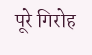पूरे गिरोह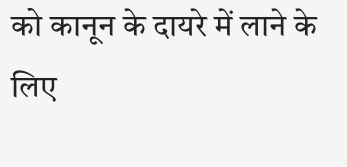को कानून के दायरे में लाने के लिए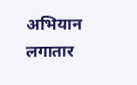अभियान लगातार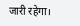जारी रहेगा।